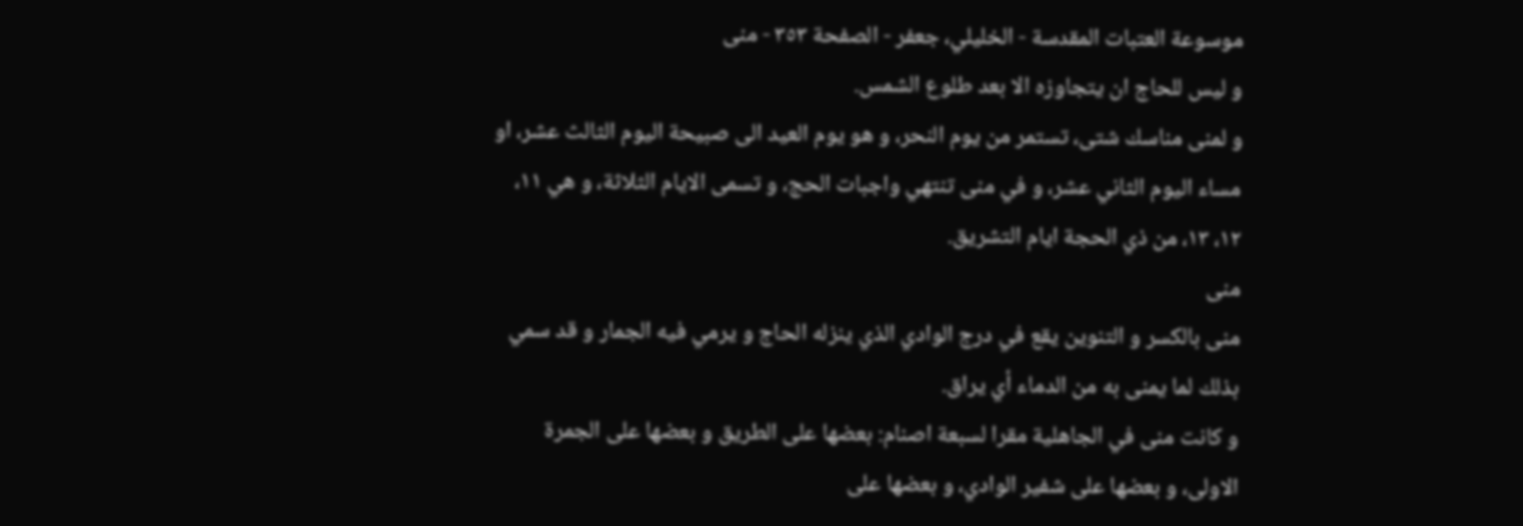موسوعة العتبات المقدسة - الخليلي، جعفر - الصفحة ٣٥٣ - منى
و ليس للحاج ان يتجاوزه الا بعد طلوع الشمس.
و لمنى مناسك شتى، تستمر من يوم النحر، و هو يوم العيد الى صبيحة اليوم الثالث عشر، او مساء اليوم الثاني عشر، و في منى تنتهي واجبات الحج، و تسمى الايام الثلاثة، و هي ١١، ١٢، ١٣، من ذي الحجة ايام التشريق.
منى
منى بالكسر و التنوين يقع في درج الوادي الذي ينزله الحاج و يرمي فيه الجمار و قد سمي بذلك لما يمنى به من الدماء أي يراق.
و كانت منى في الجاهلية مقرا لسبعة اصنام: بعضها على الطريق و بعضها على الجمرة الاولى، و بعضها على شفير الوادي، و بعضها على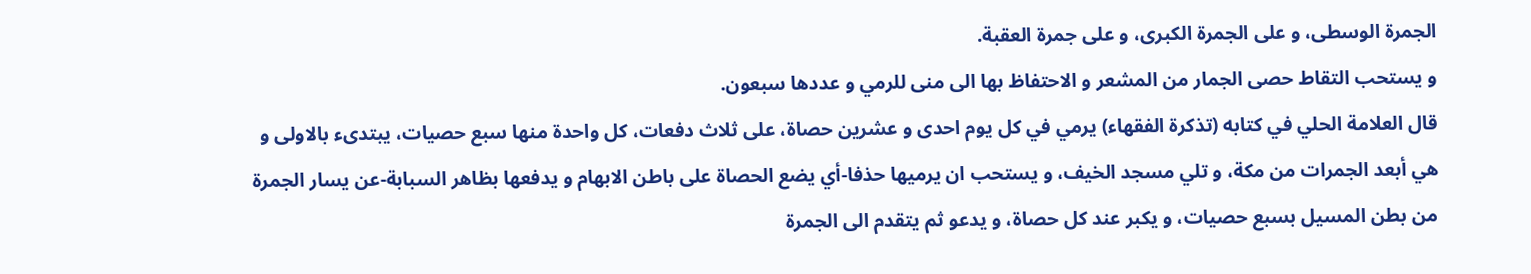الجمرة الوسطى، و على الجمرة الكبرى، و على جمرة العقبة.
و يستحب التقاط حصى الجمار من المشعر و الاحتفاظ بها الى منى للرمي و عددها سبعون.
قال العلامة الحلي في كتابه (تذكرة الفقهاء) يرمي في كل يوم احدى و عشرين حصاة، على ثلاث دفعات، كل واحدة منها سبع حصيات، يبتدىء بالاولى و هي أبعد الجمرات من مكة، و تلي مسجد الخيف، و يستحب ان يرميها حذفا-أي يضع الحصاة على باطن الابهام و يدفعها بظاهر السبابة-عن يسار الجمرة من بطن المسيل بسبع حصيات، و يكبر عند كل حصاة، و يدعو ثم يتقدم الى الجمرة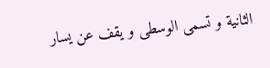الثانية و تسمى الوسطى و يقف عن يسار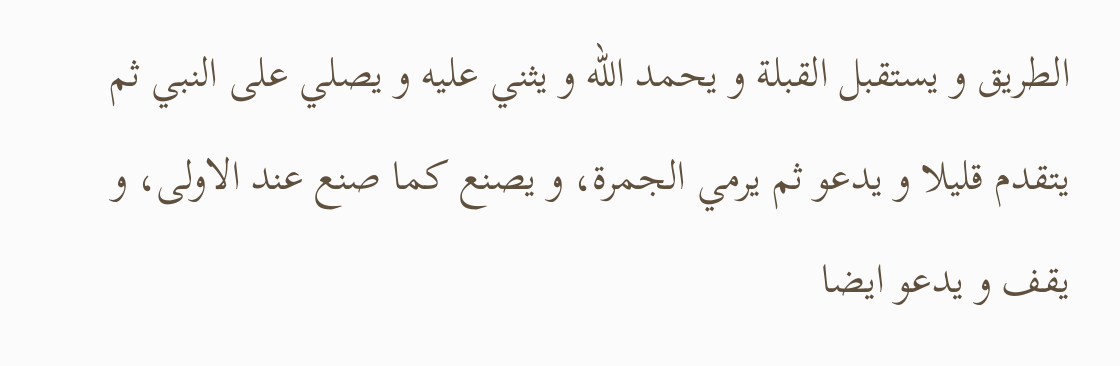الطريق و يستقبل القبلة و يحمد اللّه و يثني عليه و يصلي على النبي ثم يتقدم قليلا و يدعو ثم يرمي الجمرة، و يصنع كما صنع عند الاولى، و يقف و يدعو ايضا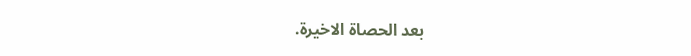بعد الحصاة الاخيرة.